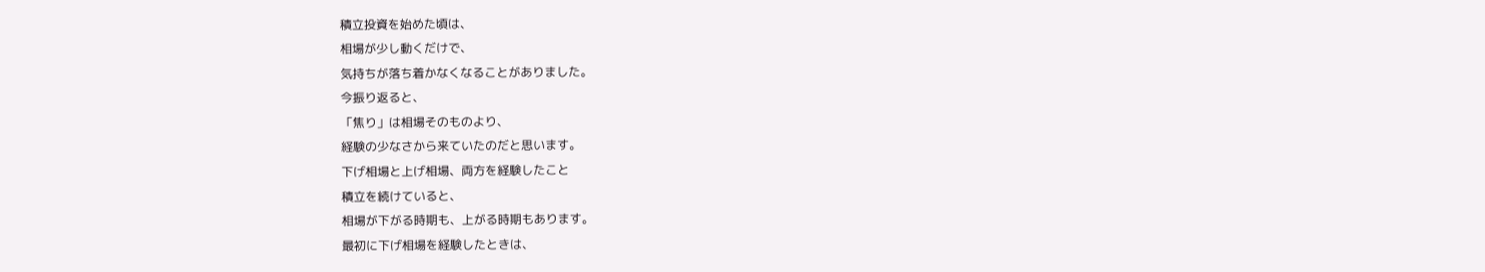積立投資を始めた頃は、
相場が少し動くだけで、
気持ちが落ち着かなくなることがありました。
今振り返ると、
「焦り」は相場そのものより、
経験の少なさから来ていたのだと思います。
下げ相場と上げ相場、両方を経験したこと
積立を続けていると、
相場が下がる時期も、上がる時期もあります。
最初に下げ相場を経験したときは、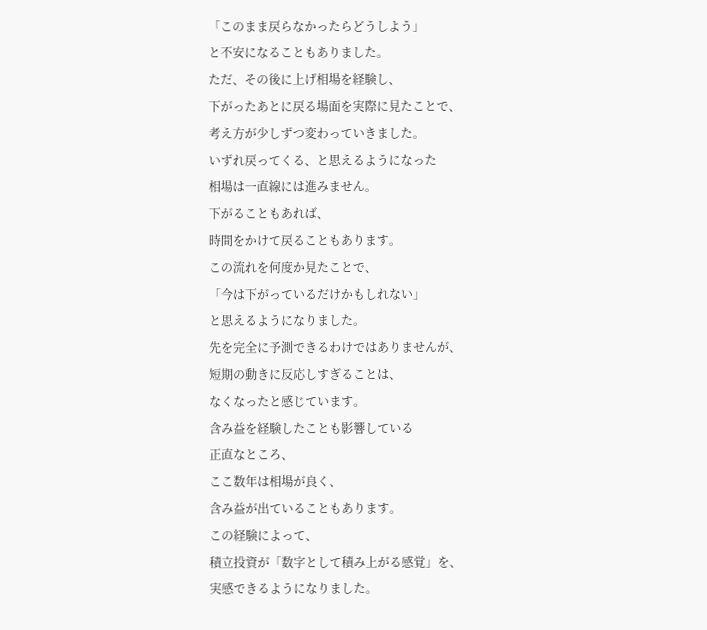「このまま戻らなかったらどうしよう」
と不安になることもありました。
ただ、その後に上げ相場を経験し、
下がったあとに戻る場面を実際に見たことで、
考え方が少しずつ変わっていきました。
いずれ戻ってくる、と思えるようになった
相場は一直線には進みません。
下がることもあれば、
時間をかけて戻ることもあります。
この流れを何度か見たことで、
「今は下がっているだけかもしれない」
と思えるようになりました。
先を完全に予測できるわけではありませんが、
短期の動きに反応しすぎることは、
なくなったと感じています。
含み益を経験したことも影響している
正直なところ、
ここ数年は相場が良く、
含み益が出ていることもあります。
この経験によって、
積立投資が「数字として積み上がる感覚」を、
実感できるようになりました。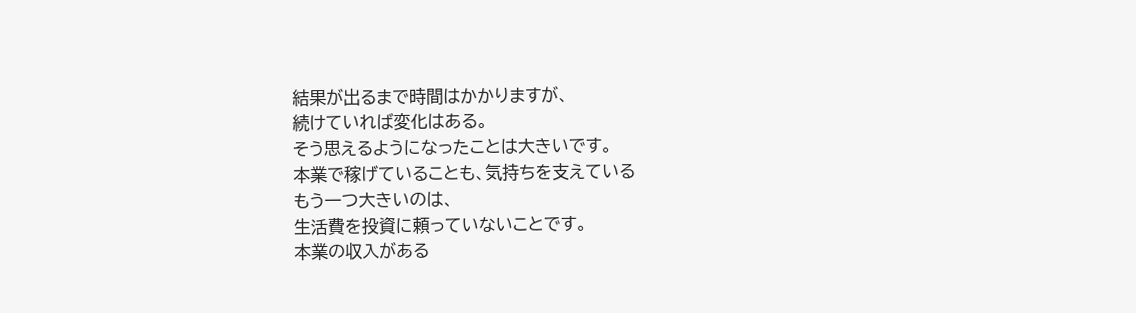結果が出るまで時間はかかりますが、
続けていれば変化はある。
そう思えるようになったことは大きいです。
本業で稼げていることも、気持ちを支えている
もう一つ大きいのは、
生活費を投資に頼っていないことです。
本業の収入がある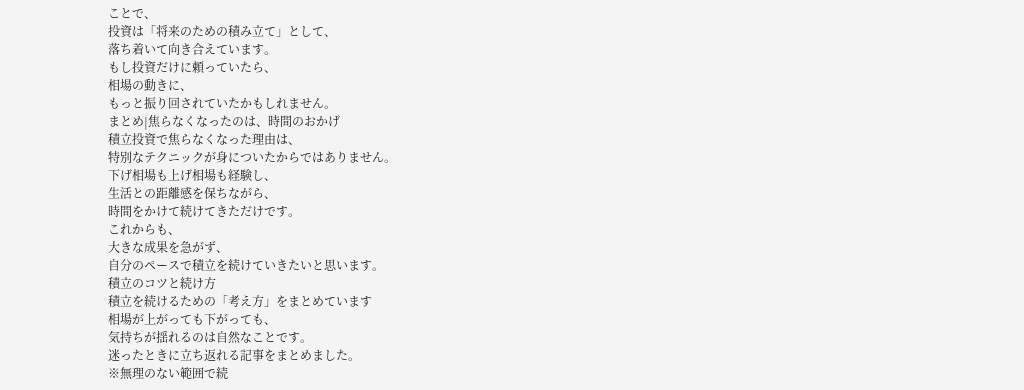ことで、
投資は「将来のための積み立て」として、
落ち着いて向き合えています。
もし投資だけに頼っていたら、
相場の動きに、
もっと振り回されていたかもしれません。
まとめ|焦らなくなったのは、時間のおかげ
積立投資で焦らなくなった理由は、
特別なテクニックが身についたからではありません。
下げ相場も上げ相場も経験し、
生活との距離感を保ちながら、
時間をかけて続けてきただけです。
これからも、
大きな成果を急がず、
自分のペースで積立を続けていきたいと思います。
積立のコツと続け方
積立を続けるための「考え方」をまとめています
相場が上がっても下がっても、
気持ちが揺れるのは自然なことです。
迷ったときに立ち返れる記事をまとめました。
※無理のない範囲で続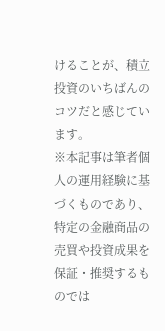けることが、積立投資のいちばんのコツだと感じています。
※本記事は筆者個人の運用経験に基づくものであり、特定の金融商品の売買や投資成果を保証・推奨するものでは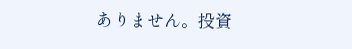ありません。投資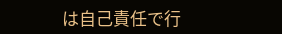は自己責任で行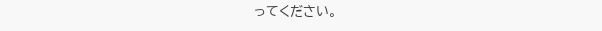ってください。